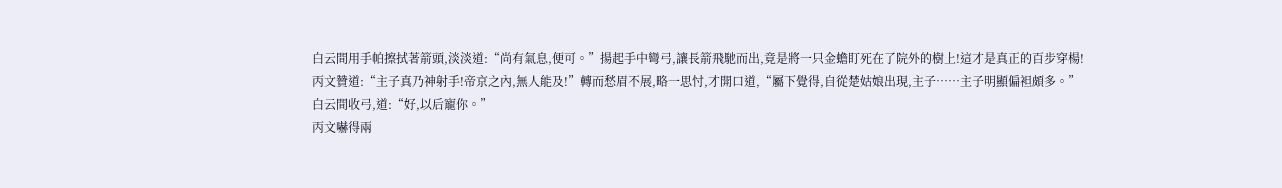白云間用手帕擦拭著箭頭,淡淡道:“尚有氣息,便可。”揚起手中彎弓,讓長箭飛馳而出,竟是將一只金蟾盯死在了院外的樹上!這才是真正的百步穿楊!
丙文贊道:“主子真乃神射手!帝京之內,無人能及!”轉而愁眉不展,略一思忖,才開口道,“屬下覺得,自從楚姑娘出現,主子……主子明顯偏袒頗多。”
白云間收弓,道:“好,以后寵你。”
丙文嚇得兩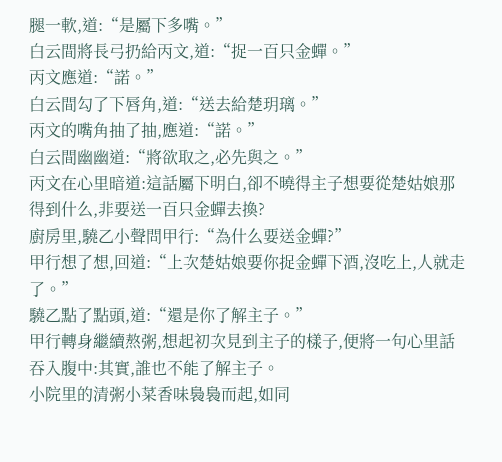腿一軟,道:“是屬下多嘴。”
白云間將長弓扔給丙文,道:“捉一百只金蟬。”
丙文應道:“諾。”
白云間勾了下唇角,道:“送去給楚玥璃。”
丙文的嘴角抽了抽,應道:“諾。”
白云間幽幽道:“將欲取之,必先與之。”
丙文在心里暗道:這話屬下明白,卻不曉得主子想要從楚姑娘那得到什么,非要送一百只金蟬去換?
廚房里,驍乙小聲問甲行:“為什么要送金蟬?”
甲行想了想,回道:“上次楚姑娘要你捉金蟬下酒,沒吃上,人就走了。”
驍乙點了點頭,道:“還是你了解主子。”
甲行轉身繼續熬粥,想起初次見到主子的樣子,便將一句心里話吞入腹中:其實,誰也不能了解主子。
小院里的清粥小菜香味裊裊而起,如同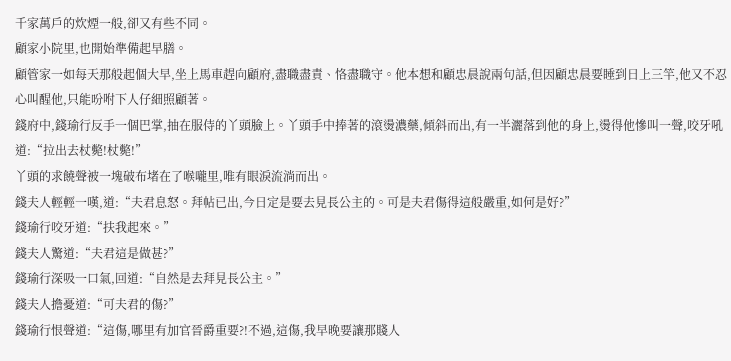千家萬戶的炊煙一般,卻又有些不同。
顧家小院里,也開始準備起早膳。
顧管家一如每天那般起個大早,坐上馬車趕向顧府,盡職盡責、恪盡職守。他本想和顧忠晨說兩句話,但因顧忠晨要睡到日上三竿,他又不忍心叫醒他,只能吩咐下人仔細照顧著。
錢府中,錢瑜行反手一個巴掌,抽在服侍的丫頭臉上。丫頭手中捧著的滾燙濃藥,傾斜而出,有一半灑落到他的身上,燙得他慘叫一聲,咬牙吼道:“拉出去杖斃!杖斃!”
丫頭的求饒聲被一塊破布堵在了喉嚨里,唯有眼淚流淌而出。
錢夫人輕輕一嘆,道:“夫君息怒。拜帖已出,今日定是要去見長公主的。可是夫君傷得這般嚴重,如何是好?”
錢瑜行咬牙道:“扶我起來。”
錢夫人驚道:“夫君這是做甚?”
錢瑜行深吸一口氣,回道:“自然是去拜見長公主。”
錢夫人擔憂道:“可夫君的傷?”
錢瑜行恨聲道:“這傷,哪里有加官晉爵重要?!不過,這傷,我早晚要讓那賤人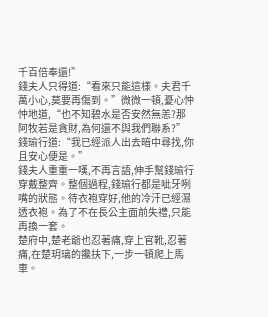千百倍奉還!”
錢夫人只得道:“看來只能這樣。夫君千萬小心,莫要再傷到。”微微一頓,憂心忡忡地道,“也不知碧水是否安然無恙?那阿牧若是貪財,為何還不與我們聯系?”
錢瑜行道:“我已經派人出去暗中尋找,你且安心便是。”
錢夫人重重一嘆,不再言語,伸手幫錢瑜行穿戴整齊。整個過程,錢瑜行都是呲牙咧嘴的狀態。待衣袍穿好,他的冷汗已經濕透衣袍。為了不在長公主面前失禮,只能再換一套。
楚府中,楚老爺也忍著痛,穿上官靴,忍著痛,在楚玥璃的攙扶下,一步一頓爬上馬車。